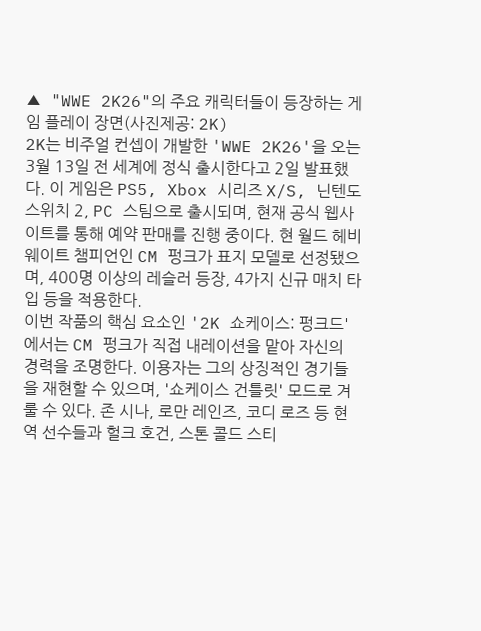▲ "WWE 2K26"의 주요 캐릭터들이 등장하는 게임 플레이 장면(사진제공: 2K)
2K는 비주얼 컨셉이 개발한 'WWE 2K26'을 오는 3월 13일 전 세계에 정식 출시한다고 2일 발표했다. 이 게임은 PS5, Xbox 시리즈 X/S, 닌텐도 스위치 2, PC 스팀으로 출시되며, 현재 공식 웹사이트를 통해 예약 판매를 진행 중이다. 현 월드 헤비웨이트 챔피언인 CM 펑크가 표지 모델로 선정됐으며, 400명 이상의 레슬러 등장, 4가지 신규 매치 타입 등을 적용한다.
이번 작품의 핵심 요소인 '2K 쇼케이스: 펑크드'에서는 CM 펑크가 직접 내레이션을 맡아 자신의 경력을 조명한다. 이용자는 그의 상징적인 경기들을 재현할 수 있으며, '쇼케이스 건틀릿' 모드로 겨룰 수 있다. 존 시나, 로만 레인즈, 코디 로즈 등 현역 선수들과 헐크 호건, 스톤 콜드 스티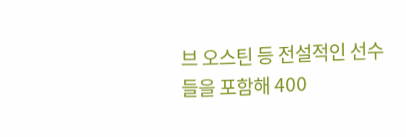브 오스틴 등 전설적인 선수들을 포함해 400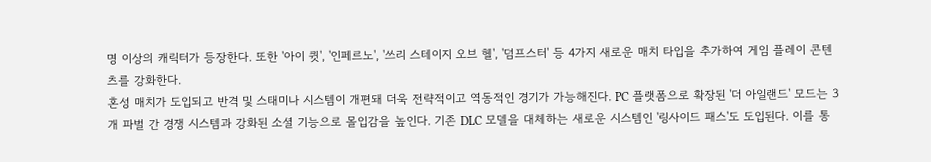명 이상의 캐릭터가 등장한다. 또한 '아이 큇', '인페르노', '쓰리 스테이지 오브 헬', '덤프스터' 등 4가지 새로운 매치 타입을 추가하여 게임 플레이 콘텐츠를 강화한다.
혼성 매치가 도입되고 반격 및 스태미나 시스템이 개편돼 더욱 전략적이고 역동적인 경기가 가능해진다. PC 플랫폼으로 확장된 '더 아일랜드' 모드는 3개 파벌 간 경쟁 시스템과 강화된 소셜 기능으로 몰입감을 높인다. 기존 DLC 모델을 대체하는 새로운 시스템인 '링사이드 패스'도 도입된다. 이를 통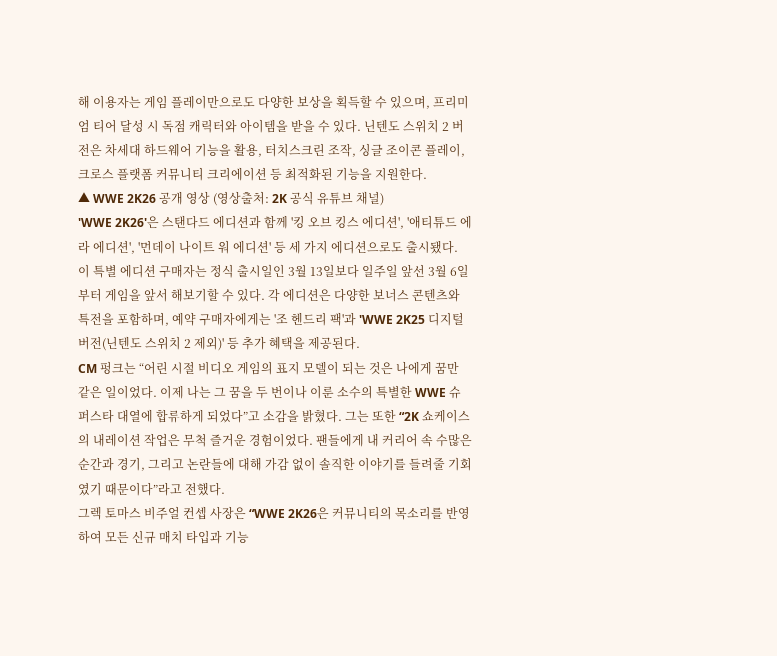해 이용자는 게임 플레이만으로도 다양한 보상을 획득할 수 있으며, 프리미엄 티어 달성 시 독점 캐릭터와 아이템을 받을 수 있다. 닌텐도 스위치 2 버전은 차세대 하드웨어 기능을 활용, 터치스크린 조작, 싱글 조이콘 플레이, 크로스 플랫폼 커뮤니티 크리에이션 등 최적화된 기능을 지원한다.
▲ WWE 2K26 공개 영상 (영상출처: 2K 공식 유튜브 채널)
'WWE 2K26'은 스탠다드 에디션과 함께 '킹 오브 킹스 에디션', '애티튜드 에라 에디션', '먼데이 나이트 워 에디션' 등 세 가지 에디션으로도 출시됐다. 이 특별 에디션 구매자는 정식 출시일인 3월 13일보다 일주일 앞선 3월 6일부터 게임을 앞서 해보기할 수 있다. 각 에디션은 다양한 보너스 콘텐츠와 특전을 포함하며, 예약 구매자에게는 '조 헨드리 팩'과 'WWE 2K25 디지털 버전(닌텐도 스위치 2 제외)' 등 추가 혜택을 제공된다.
CM 펑크는 “어린 시절 비디오 게임의 표지 모델이 되는 것은 나에게 꿈만 같은 일이었다. 이제 나는 그 꿈을 두 번이나 이룬 소수의 특별한 WWE 슈퍼스타 대열에 합류하게 되었다”고 소감을 밝혔다. 그는 또한 “2K 쇼케이스의 내레이션 작업은 무척 즐거운 경험이었다. 팬들에게 내 커리어 속 수많은 순간과 경기, 그리고 논란들에 대해 가감 없이 솔직한 이야기를 들려줄 기회였기 때문이다”라고 전했다.
그렉 토마스 비주얼 컨셉 사장은 “WWE 2K26은 커뮤니티의 목소리를 반영하여 모든 신규 매치 타입과 기능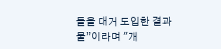들을 대거 도입한 결과물”이라며 "개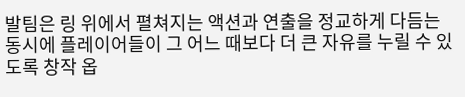발팀은 링 위에서 펼쳐지는 액션과 연출을 정교하게 다듬는 동시에 플레이어들이 그 어느 때보다 더 큰 자유를 누릴 수 있도록 창작 옵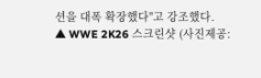션을 대폭 확장했다"고 강조했다.
▲ WWE 2K26 스크린샷 (사진제공: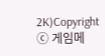2K)Copyright ⓒ 게임메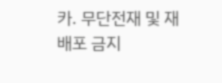카. 무단전재 및 재배포 금지